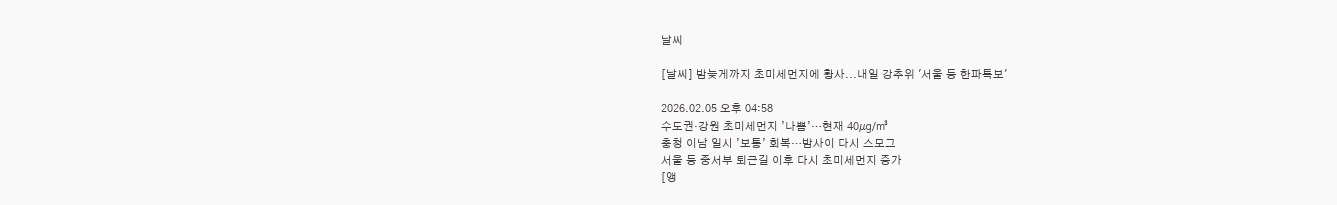날씨

[날씨] 밤늦게까지 초미세먼지에 황사...내일 강추위 '서울 등 한파특보'

2026.02.05 오후 04:58
수도권·강원 초미세먼지 ’나쁨’…현재 40㎍/㎥
충청 이남 일시 ’보통’ 회복…밤사이 다시 스모그
서울 등 중서부 퇴근길 이후 다시 초미세먼지 증가
[앵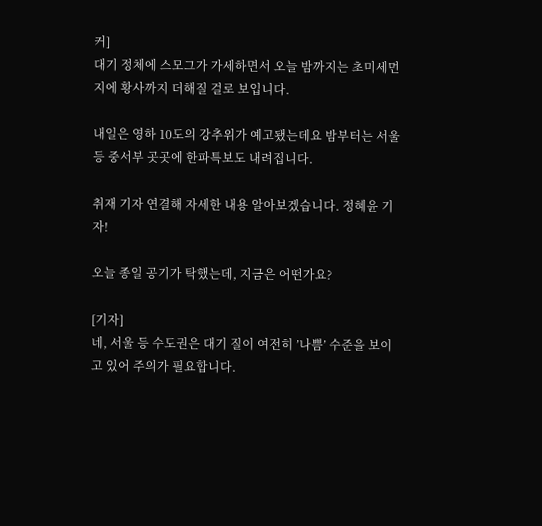커]
대기 정체에 스모그가 가세하면서 오늘 밤까지는 초미세먼지에 황사까지 더해질 걸로 보입니다.

내일은 영하 10도의 강추위가 예고됐는데요 밤부터는 서울 등 중서부 곳곳에 한파특보도 내려집니다.

취재 기자 연결해 자세한 내용 알아보겠습니다. 정혜윤 기자!

오늘 종일 공기가 탁했는데, 지금은 어떤가요?

[기자]
네, 서울 등 수도권은 대기 질이 여전히 ’나쁨’ 수준을 보이고 있어 주의가 필요합니다.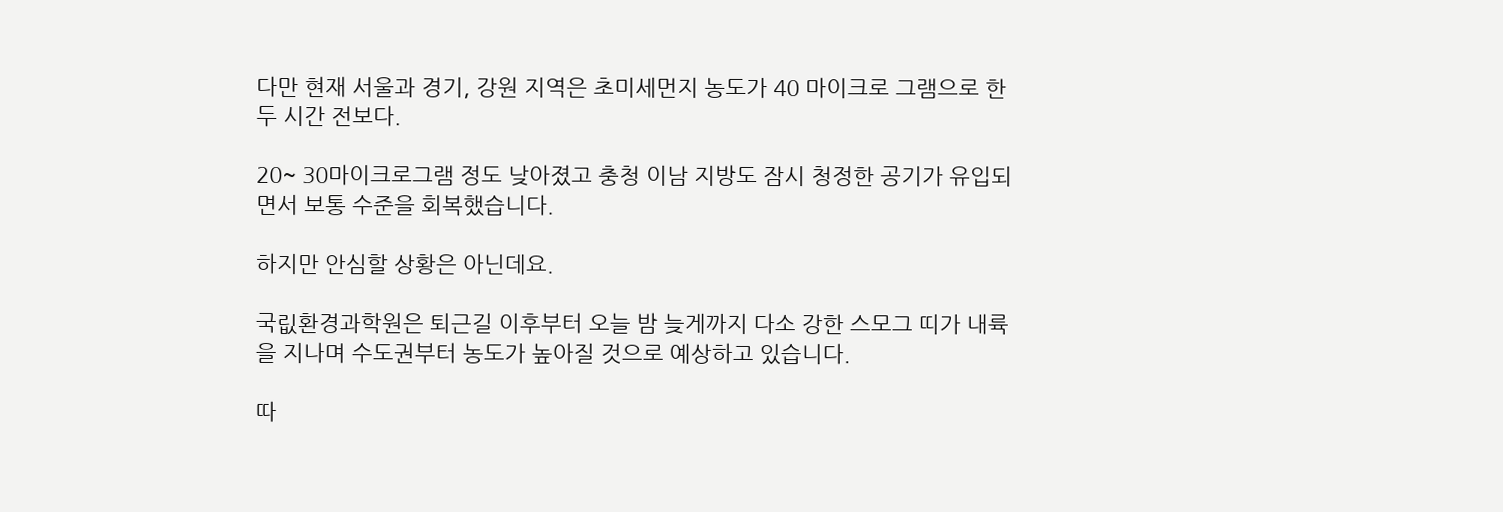다만 현재 서울과 경기, 강원 지역은 초미세먼지 농도가 40 마이크로 그램으로 한두 시간 전보다.

20~ 30마이크로그램 정도 낮아졌고 충청 이남 지방도 잠시 청정한 공기가 유입되면서 보통 수준을 회복했습니다.

하지만 안심할 상황은 아닌데요.

국릾환경과학원은 퇴근길 이후부터 오늘 밤 늦게까지 다소 강한 스모그 띠가 내륙을 지나며 수도권부터 농도가 높아질 것으로 예상하고 있습니다.

따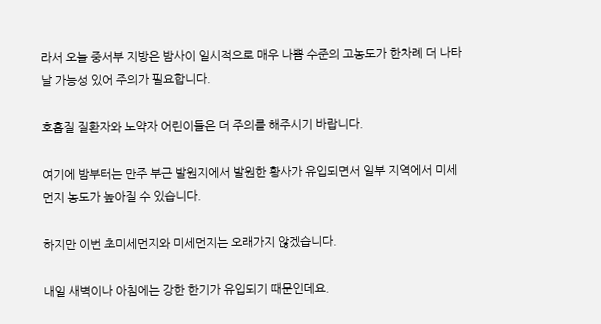라서 오늘 중서부 지방은 밤사이 일시적으로 매우 나쁨 수준의 고농도가 한차례 더 나타날 가능성 있어 주의가 필요합니다.

호흡질 질환자와 노약자 어린이들은 더 주의를 해주시기 바랍니다.

여기에 밤부터는 만주 부근 발원지에서 발원한 황사가 유입되면서 일부 지역에서 미세먼지 농도가 높아질 수 있습니다.

하지만 이번 초미세먼지와 미세먼지는 오래가지 않겠습니다.

내일 새벽이나 아침에는 강한 한기가 유입되기 때문인데요.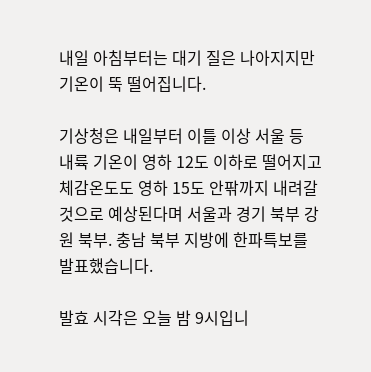내일 아침부터는 대기 질은 나아지지만 기온이 뚝 떨어집니다.

기상청은 내일부터 이틀 이상 서울 등 내륙 기온이 영하 12도 이하로 떨어지고 체감온도도 영하 15도 안팎까지 내려갈 것으로 예상된다며 서울과 경기 북부 강원 북부. 충남 북부 지방에 한파특보를 발표했습니다.

발효 시각은 오늘 밤 9시입니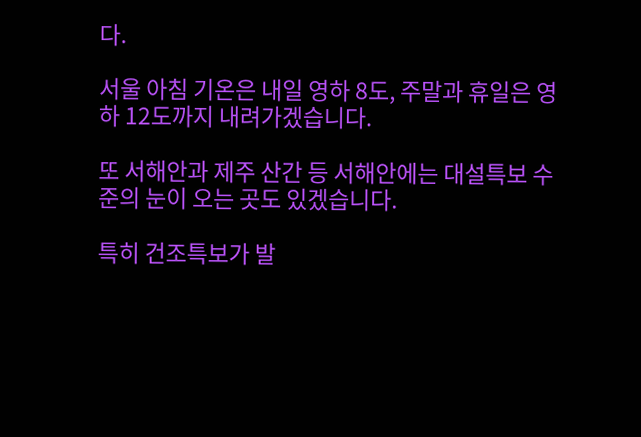다.

서울 아침 기온은 내일 영하 8도, 주말과 휴일은 영하 12도까지 내려가겠습니다.

또 서해안과 제주 산간 등 서해안에는 대설특보 수준의 눈이 오는 곳도 있겠습니다.

특히 건조특보가 발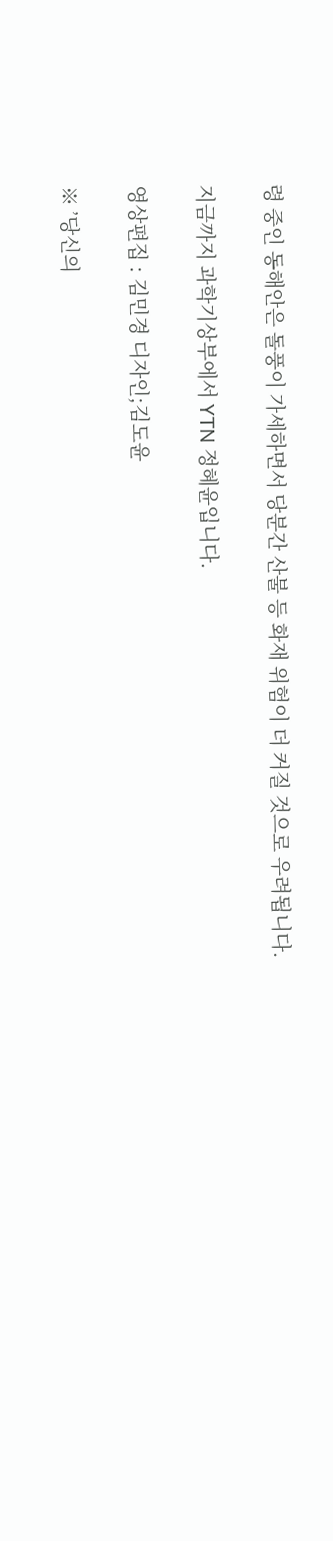령 중인 동해안은 돌풍이 가세하면서 당분간 산불 등 화재 위험이 더 커질 것으로 우려됩니다.

지금까지 과학기상부에서 YTN 정혜윤입니다.

영상편집 : 김민경 디자인;김도윤

※ ’당신의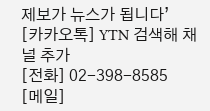제보가 뉴스가 됩니다’
[카카오톡] YTN 검색해 채널 추가
[전화] 02-398-8585
[메일]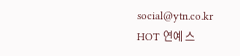social@ytn.co.kr
HOT 연예 스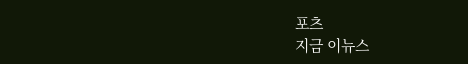포츠
지금 이뉴스